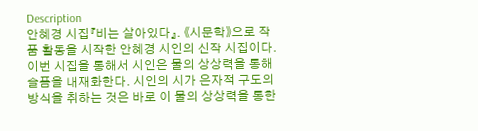Description
안혜경 시집『비는 살아있다』. 《시문학》으로 작품 활동을 시작한 안혜경 시인의 신작 시집이다. 이번 시집을 통해서 시인은 물의 상상력을 통해 슬픔을 내재화한다. 시인의 시가 은자적 구도의 방식을 취하는 것은 바로 이 물의 상상력을 통한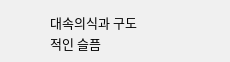대속의식과 구도적인 슬픔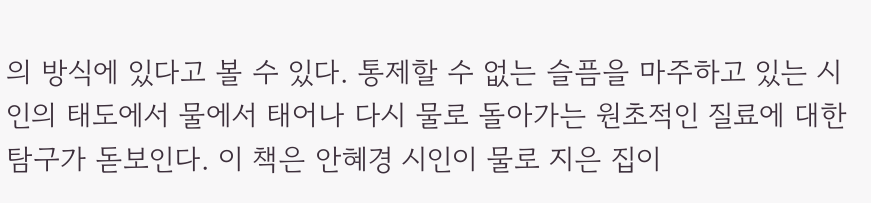의 방식에 있다고 볼 수 있다. 통제할 수 없는 슬픔을 마주하고 있는 시인의 태도에서 물에서 태어나 다시 물로 돌아가는 원초적인 질료에 대한 탐구가 돋보인다. 이 책은 안혜경 시인이 물로 지은 집이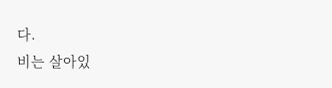다.
비는 살아있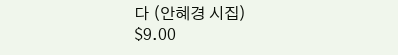다 (안혜경 시집)
$9.00